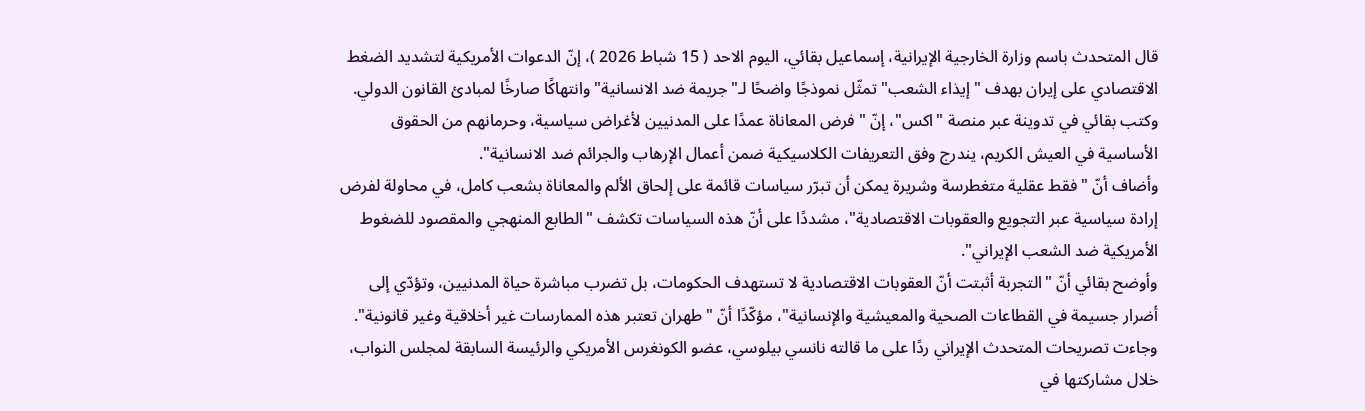قال المتحدث باسم وزارة الخارجية الإيرانية، إسماعيل بقائي، اليوم الاحد ( 15 شباط 2026 )، إنّ الدعوات الأمريكية لتشديد الضغط الاقتصادي على إيران بهدف "إيذاء الشعب" تمثّل نموذجًا واضحًا لـ"جريمة ضد الانسانية" وانتهاكًا صارخًا لمبادئ القانون الدولي.
وكتب بقائي في تدوينة عبر منصة "اكس"، إنّ "فرض المعاناة عمدًا على المدنيين لأغراض سياسية، وحرمانهم من الحقوق الأساسية في العيش الكريم، يندرج وفق التعريفات الكلاسيكية ضمن أعمال الإرهاب والجرائم ضد الانسانية".
وأضاف أنّ "فقط عقلية متغطرسة وشريرة يمكن أن تبرّر سياسات قائمة على إلحاق الألم والمعاناة بشعب كامل، في محاولة لفرض إرادة سياسية عبر التجويع والعقوبات الاقتصادية"، مشددًا على أنّ هذه السياسات تكشف "الطابع المنهجي والمقصود للضغوط الأمريكية ضد الشعب الإيراني".
وأوضح بقائي أنّ "التجربة أثبتت أنّ العقوبات الاقتصادية لا تستهدف الحكومات، بل تضرب مباشرة حياة المدنيين، وتؤدّي إلى أضرار جسيمة في القطاعات الصحية والمعيشية والإنسانية"، مؤكّدًا أنّ "طهران تعتبر هذه الممارسات غير أخلاقية وغير قانونية".
وجاءت تصريحات المتحدث الإيراني ردًا على ما قالته نانسي بيلوسي، عضو الكونغرس الأمريكي والرئيسة السابقة لمجلس النواب، خلال مشاركتها في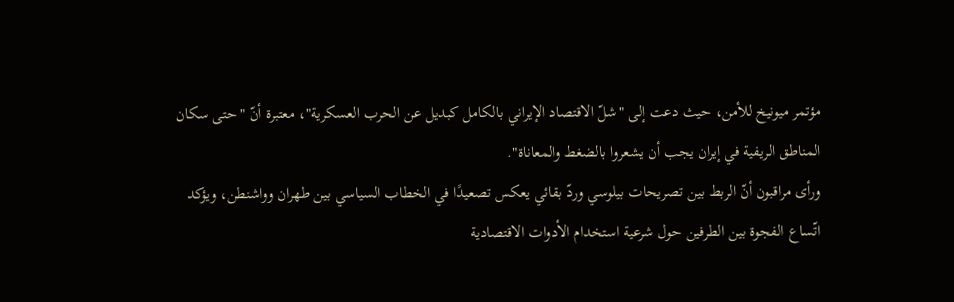مؤتمر ميونيخ للأمن، حيث دعت إلى "شلّ الاقتصاد الإيراني بالكامل كبديل عن الحرب العسكرية"، معتبرة أنّ "حتى سكان المناطق الريفية في إيران يجب أن يشعروا بالضغط والمعاناة".
ورأى مراقبون أنّ الربط بين تصريحات بيلوسي وردّ بقائي يعكس تصعيدًا في الخطاب السياسي بين طهران وواشنطن، ويؤكد اتّساع الفجوة بين الطرفين حول شرعية استخدام الأدوات الاقتصادية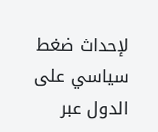لإحداث ضغط سياسي على الدول عبر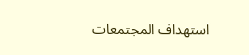استهداف المجتمعات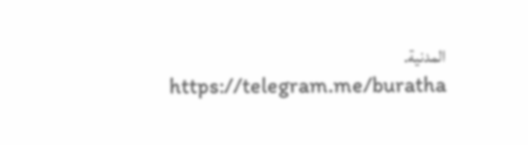المدنية.
https://telegram.me/buratha